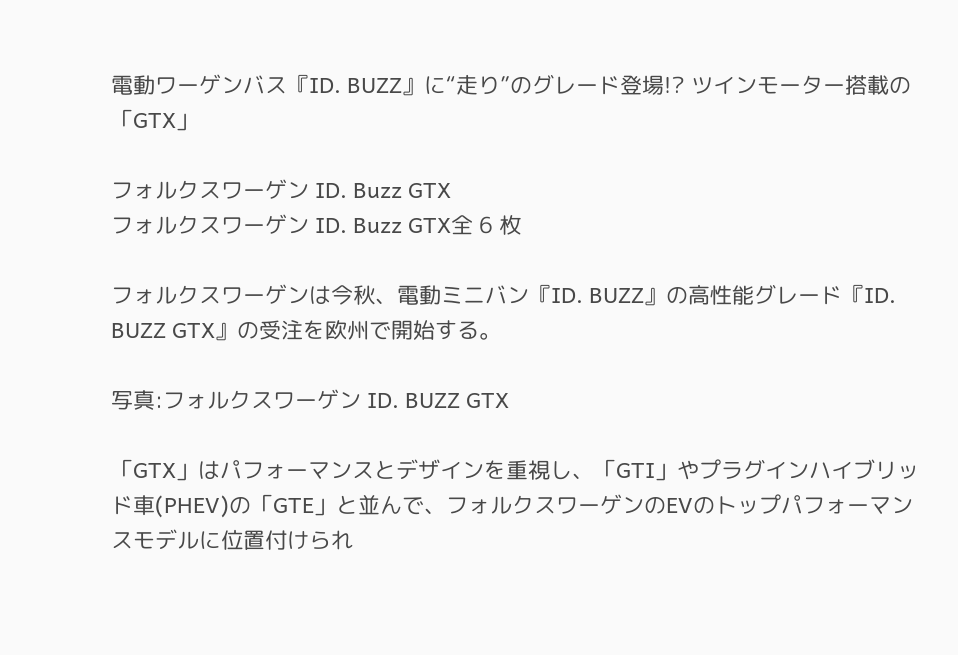電動ワーゲンバス『ID. BUZZ』に“走り”のグレード登場!? ツインモーター搭載の「GTX」

フォルクスワーゲン ID. Buzz GTX
フォルクスワーゲン ID. Buzz GTX全 6 枚

フォルクスワーゲンは今秋、電動ミニバン『ID. BUZZ』の高性能グレード『ID. BUZZ GTX』の受注を欧州で開始する。

写真:フォルクスワーゲン ID. BUZZ GTX

「GTX」はパフォーマンスとデザインを重視し、「GTI」やプラグインハイブリッド車(PHEV)の「GTE」と並んで、フォルクスワーゲンのEVのトップパフォーマンスモデルに位置付けられ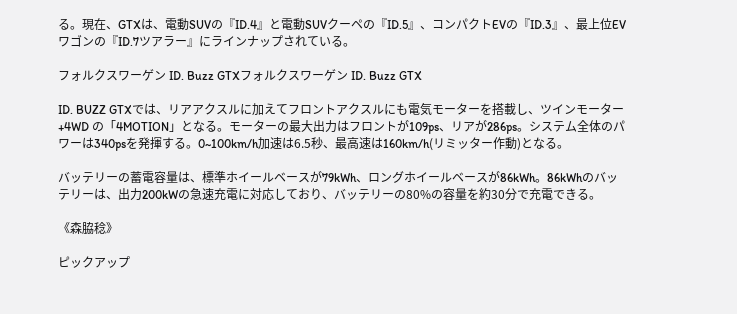る。現在、GTXは、電動SUVの『ID.4』と電動SUVクーペの『ID.5』、コンパクトEVの『ID.3』、最上位EVワゴンの『ID.7ツアラー』にラインナップされている。

フォルクスワーゲン ID. Buzz GTXフォルクスワーゲン ID. Buzz GTX

ID. BUZZ GTXでは、リアアクスルに加えてフロントアクスルにも電気モーターを搭載し、ツインモーター+4WD の「4MOTION」となる。モーターの最大出力はフロントが109ps、リアが286ps。システム全体のパワーは340psを発揮する。0~100km/h加速は6.5秒、最高速は160km/h(リミッター作動)となる。

バッテリーの蓄電容量は、標準ホイールベースが79kWh、ロングホイールベースが86kWh。86kWhのバッテリーは、出力200kWの急速充電に対応しており、バッテリーの80%の容量を約30分で充電できる。

《森脇稔》

ピックアップ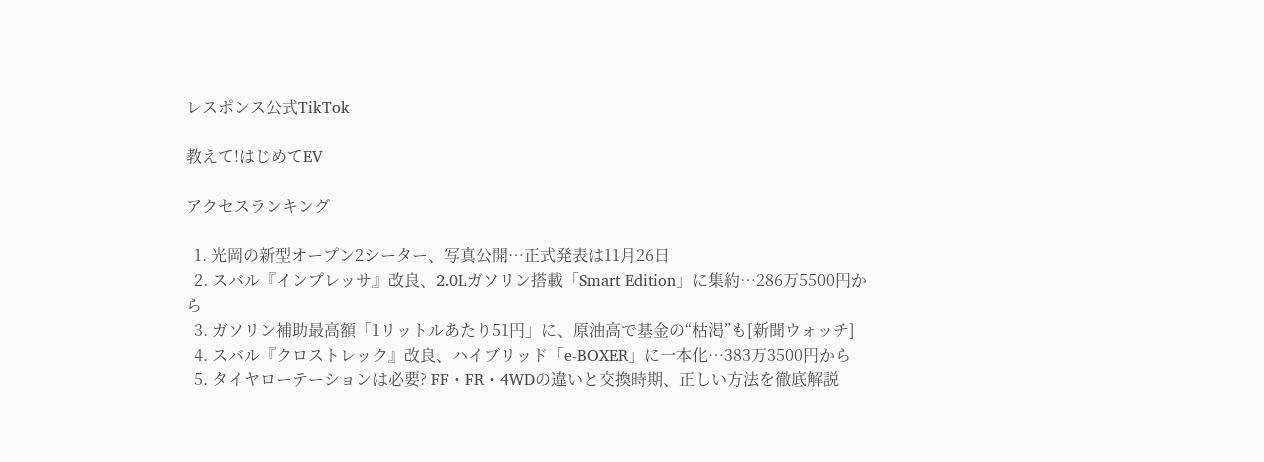レスポンス公式TikTok

教えて!はじめてEV

アクセスランキング

  1. 光岡の新型オープン2シーター、写真公開…正式発表は11月26日
  2. スバル『インプレッサ』改良、2.0Lガソリン搭載「Smart Edition」に集約…286万5500円から
  3. ガソリン補助最高額「1リットルあたり51円」に、原油高で基金の“枯渇”も[新聞ウォッチ]
  4. スバル『クロストレック』改良、ハイブリッド「e-BOXER」に一本化…383万3500円から
  5. タイヤローテーションは必要? FF・FR・4WDの違いと交換時期、正しい方法を徹底解説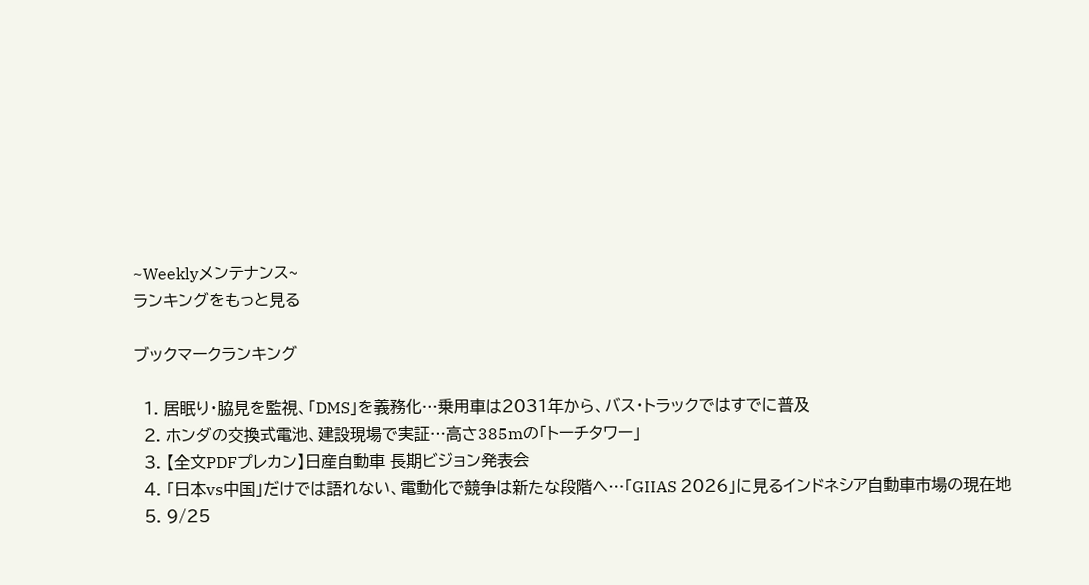~Weeklyメンテナンス~
ランキングをもっと見る

ブックマークランキング

  1. 居眠り・脇見を監視、「DMS」を義務化…乗用車は2031年から、バス・トラックではすでに普及
  2. ホンダの交換式電池、建設現場で実証…高さ385mの「トーチタワー」
  3. 【全文PDFプレカン】日産自動車 長期ビジョン発表会
  4. 「日本vs中国」だけでは語れない、電動化で競争は新たな段階へ…「GIIAS 2026」に見るインドネシア自動車市場の現在地
  5. 9/25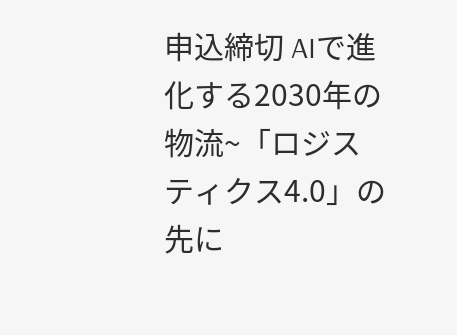申込締切 AIで進化する2030年の物流~「ロジスティクス4.0」の先に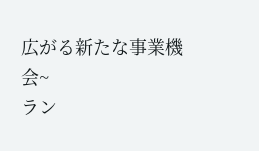広がる新たな事業機会~
ラン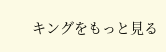キングをもっと見る